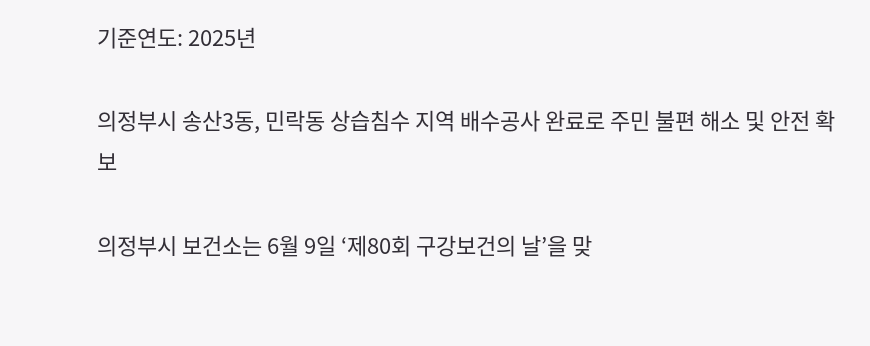기준연도: 2025년

의정부시 송산3동, 민락동 상습침수 지역 배수공사 완료로 주민 불편 해소 및 안전 확보

의정부시 보건소는 6월 9일 ‘제80회 구강보건의 날’을 맞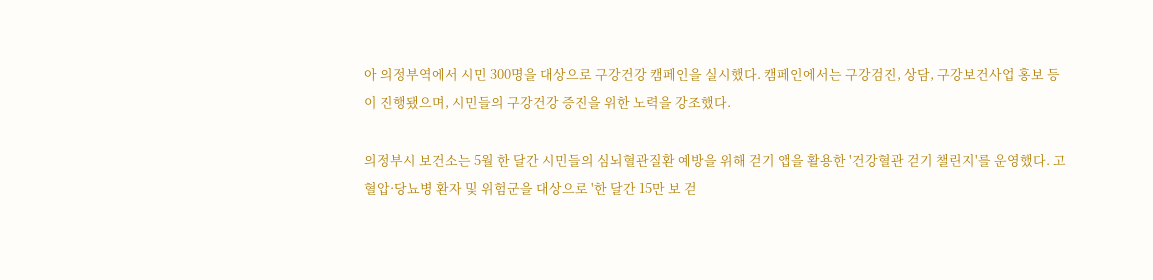아 의정부역에서 시민 300명을 대상으로 구강건강 캠페인을 실시했다. 캠페인에서는 구강검진, 상담, 구강보건사업 홍보 등이 진행됐으며, 시민들의 구강건강 증진을 위한 노력을 강조했다.

의정부시 보건소는 5월 한 달간 시민들의 심뇌혈관질환 예방을 위해 걷기 앱을 활용한 '건강혈관 걷기 챌린지'를 운영했다. 고혈압·당뇨병 환자 및 위험군을 대상으로 '한 달간 15만 보 걷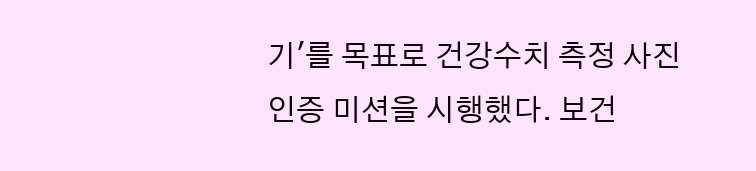기'를 목표로 건강수치 측정 사진 인증 미션을 시행했다. 보건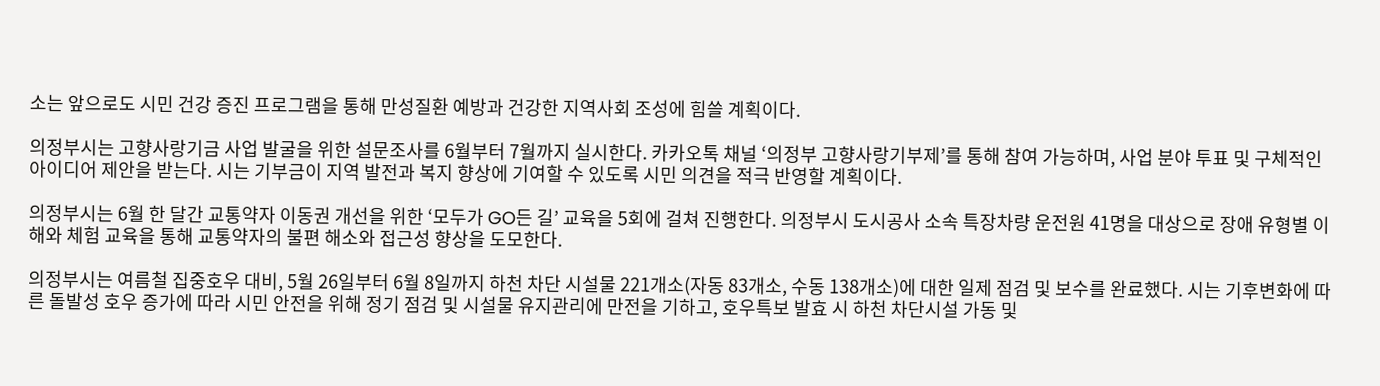소는 앞으로도 시민 건강 증진 프로그램을 통해 만성질환 예방과 건강한 지역사회 조성에 힘쓸 계획이다.

의정부시는 고향사랑기금 사업 발굴을 위한 설문조사를 6월부터 7월까지 실시한다. 카카오톡 채널 ‘의정부 고향사랑기부제’를 통해 참여 가능하며, 사업 분야 투표 및 구체적인 아이디어 제안을 받는다. 시는 기부금이 지역 발전과 복지 향상에 기여할 수 있도록 시민 의견을 적극 반영할 계획이다.

의정부시는 6월 한 달간 교통약자 이동권 개선을 위한 ‘모두가 GO든 길’ 교육을 5회에 걸쳐 진행한다. 의정부시 도시공사 소속 특장차량 운전원 41명을 대상으로 장애 유형별 이해와 체험 교육을 통해 교통약자의 불편 해소와 접근성 향상을 도모한다.

의정부시는 여름철 집중호우 대비, 5월 26일부터 6월 8일까지 하천 차단 시설물 221개소(자동 83개소, 수동 138개소)에 대한 일제 점검 및 보수를 완료했다. 시는 기후변화에 따른 돌발성 호우 증가에 따라 시민 안전을 위해 정기 점검 및 시설물 유지관리에 만전을 기하고, 호우특보 발효 시 하천 차단시설 가동 및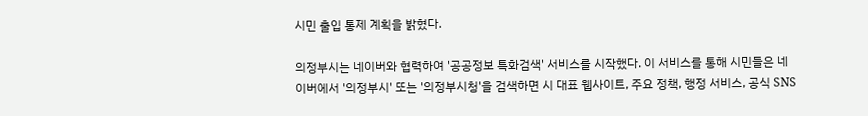시민 출입 통제 계획을 밝혔다.

의정부시는 네이버와 협력하여 '공공정보 특화검색' 서비스를 시작했다. 이 서비스를 통해 시민들은 네이버에서 '의정부시' 또는 '의정부시청'을 검색하면 시 대표 웹사이트, 주요 정책, 행정 서비스, 공식 SNS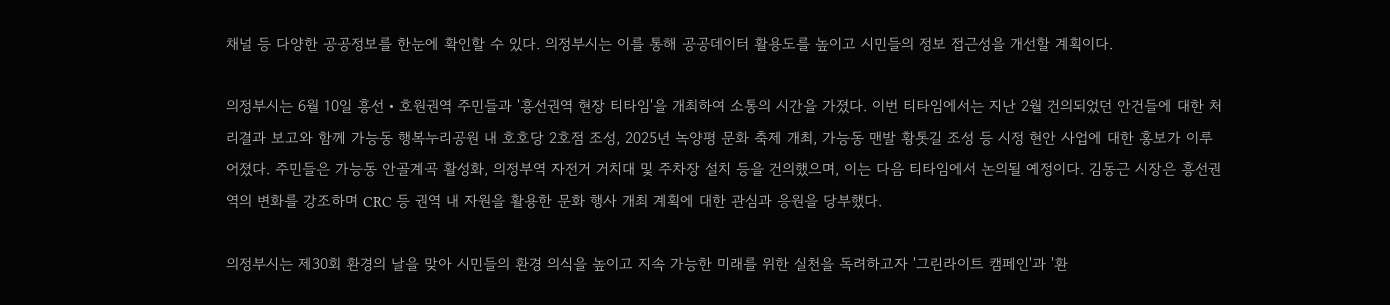채널 등 다양한 공공정보를 한눈에 확인할 수 있다. 의정부시는 이를 통해 공공데이터 활용도를 높이고 시민들의 정보 접근성을 개선할 계획이다.

의정부시는 6월 10일 흥선‧호원권역 주민들과 '흥선권역 현장 티타임'을 개최하여 소통의 시간을 가졌다. 이번 티타임에서는 지난 2월 건의되었던 안건들에 대한 처리결과 보고와 함께 가능동 행복누리공원 내 호호당 2호점 조성, 2025년 녹양평 문화 축제 개최, 가능동 맨발 황톳길 조성 등 시정 현안 사업에 대한 홍보가 이루어졌다. 주민들은 가능동 안골계곡 활성화, 의정부역 자전거 거치대 및 주차장 설치 등을 건의했으며, 이는 다음 티타임에서 논의될 예정이다. 김동근 시장은 흥선권역의 변화를 강조하며 CRC 등 권역 내 자원을 활용한 문화 행사 개최 계획에 대한 관심과 응원을 당부했다.

의정부시는 제30회 환경의 날을 맞아 시민들의 환경 의식을 높이고 지속 가능한 미래를 위한 실천을 독려하고자 '그린라이트 캠페인'과 '환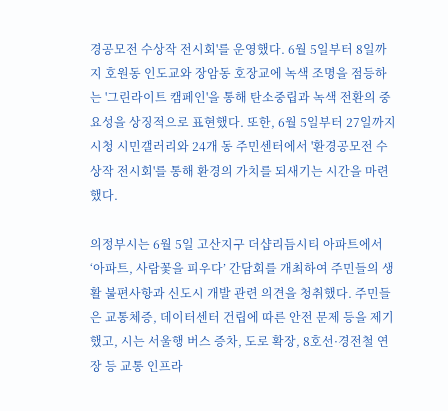경공모전 수상작 전시회'를 운영했다. 6월 5일부터 8일까지 호원동 인도교와 장암동 호장교에 녹색 조명을 점등하는 '그린라이트 캠페인'을 통해 탄소중립과 녹색 전환의 중요성을 상징적으로 표현했다. 또한, 6월 5일부터 27일까지 시청 시민갤러리와 24개 동 주민센터에서 '환경공모전 수상작 전시회'를 통해 환경의 가치를 되새기는 시간을 마련했다.

의정부시는 6월 5일 고산지구 더샵리듬시티 아파트에서 ‘아파트, 사람꽃을 피우다’ 간담회를 개최하여 주민들의 생활 불편사항과 신도시 개발 관련 의견을 청취했다. 주민들은 교통체증, 데이터센터 건립에 따른 안전 문제 등을 제기했고, 시는 서울행 버스 증차, 도로 확장, 8호선·경전철 연장 등 교통 인프라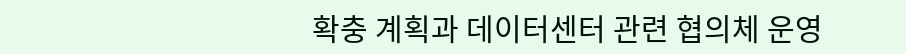확충 계획과 데이터센터 관련 협의체 운영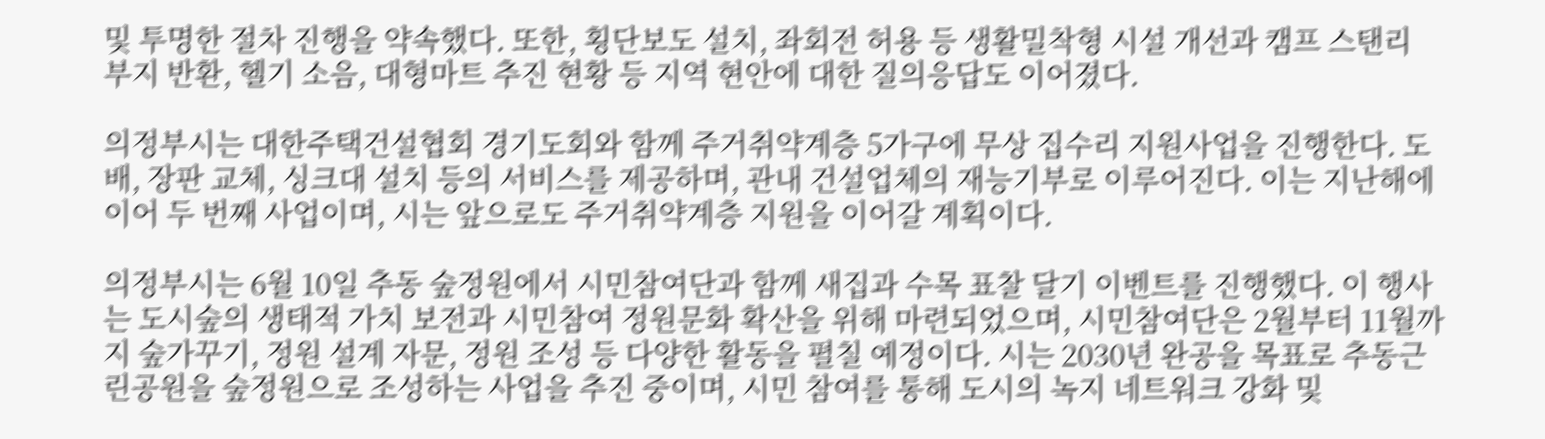및 투명한 절차 진행을 약속했다. 또한, 횡단보도 설치, 좌회전 허용 등 생활밀착형 시설 개선과 캠프 스탠리 부지 반환, 헬기 소음, 대형마트 추진 현황 등 지역 현안에 대한 질의응답도 이어졌다.

의정부시는 대한주택건설협회 경기도회와 함께 주거취약계층 5가구에 무상 집수리 지원사업을 진행한다. 도배, 장판 교체, 싱크대 설치 등의 서비스를 제공하며, 관내 건설업체의 재능기부로 이루어진다. 이는 지난해에 이어 두 번째 사업이며, 시는 앞으로도 주거취약계층 지원을 이어갈 계획이다.

의정부시는 6월 10일 추동 숲정원에서 시민참여단과 함께 새집과 수목 표찰 달기 이벤트를 진행했다. 이 행사는 도시숲의 생태적 가치 보전과 시민참여 정원문화 확산을 위해 마련되었으며, 시민참여단은 2월부터 11월까지 숲가꾸기, 정원 설계 자문, 정원 조성 등 다양한 활동을 펼칠 예정이다. 시는 2030년 완공을 목표로 추동근린공원을 숲정원으로 조성하는 사업을 추진 중이며, 시민 참여를 통해 도시의 녹지 네트워크 강화 및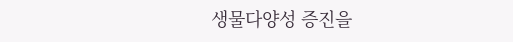생물다양성 증진을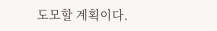도모할 계획이다.